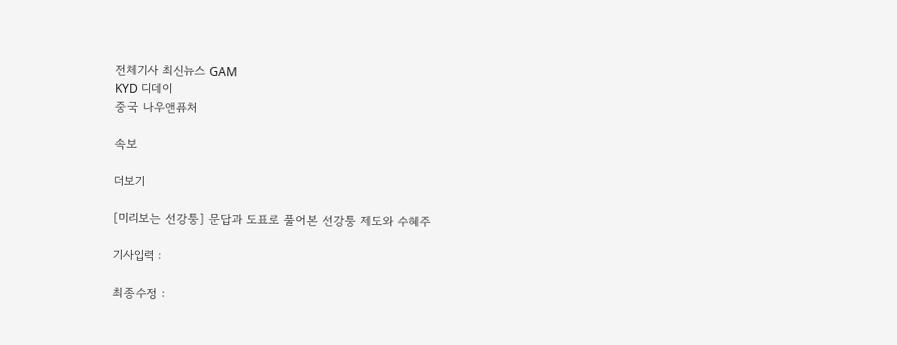전체기사 최신뉴스 GAM
KYD 디데이
중국 나우앤퓨처

속보

더보기

[미리보는 선강퉁] 문답과 도표로 풀어본 선강퉁 제도와 수혜주

기사입력 :

최종수정 :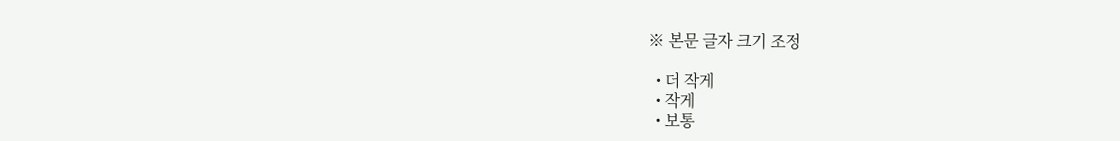※ 본문 글자 크기 조정

  • 더 작게
  • 작게
  • 보통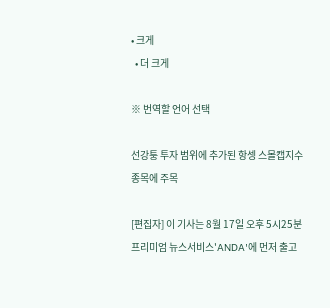• 크게
  • 더 크게

※ 번역할 언어 선택

선강퉁 투자 범위에 추가된 항셍 스몰캡지수 종목에 주목

[편집자] 이 기사는 8월 17일 오후 5시25분 프리미엄 뉴스서비스'ANDA'에 먼저 출고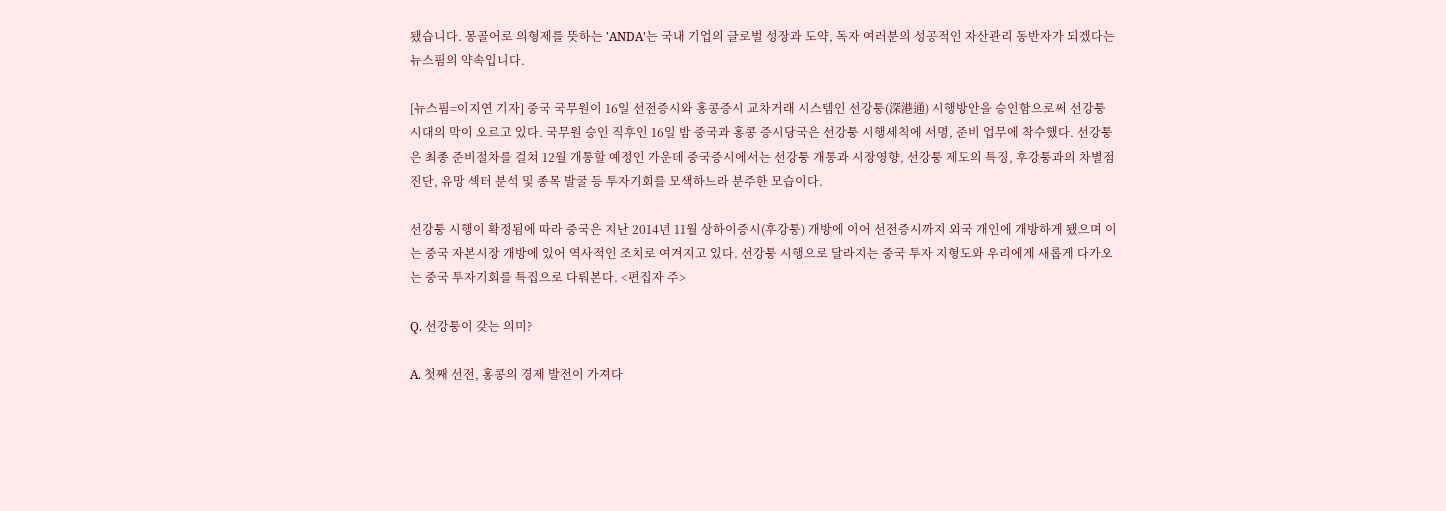됐습니다. 몽골어로 의형제를 뜻하는 'ANDA'는 국내 기업의 글로벌 성장과 도약, 독자 여러분의 성공적인 자산관리 동반자가 되겠다는 뉴스핌의 약속입니다.

[뉴스핌=이지연 기자] 중국 국무원이 16일 선전증시와 홍콩증시 교차거래 시스템인 선강퉁(深港通) 시행방안을 승인함으로써 선강퉁 시대의 막이 오르고 있다. 국무원 승인 직후인 16일 밤 중국과 홍콩 증시당국은 선강퉁 시행세칙에 서명, 준비 업무에 착수했다. 선강퉁은 최종 준비절차를 걸쳐 12월 개통할 예정인 가운데 중국증시에서는 선강퉁 개통과 시장영향, 선강퉁 제도의 특징, 후강퉁과의 차별점 진단, 유망 섹터 분석 및 종목 발굴 등 투자기회를 모색하느라 분주한 모습이다.

선강퉁 시행이 확정됨에 따라 중국은 지난 2014년 11월 상하이증시(후강퉁) 개방에 이어 선전증시까지 외국 개인에 개방하게 됐으며 이는 중국 자본시장 개방에 있어 역사적인 조치로 여겨지고 있다. 선강퉁 시행으로 달라지는 중국 투자 지형도와 우리에게 새롭게 다가오는 중국 투자기회를 특집으로 다뤄본다. <편집자 주>

Q. 선강퉁이 갖는 의미?

A. 첫째 선전, 홍콩의 경제 발전이 가져다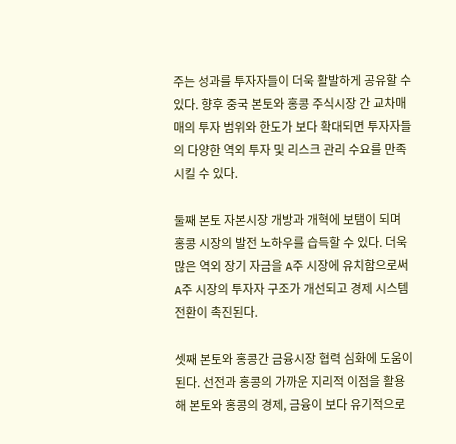주는 성과를 투자자들이 더욱 활발하게 공유할 수 있다. 향후 중국 본토와 홍콩 주식시장 간 교차매매의 투자 범위와 한도가 보다 확대되면 투자자들의 다양한 역외 투자 및 리스크 관리 수요를 만족시킬 수 있다.

둘째 본토 자본시장 개방과 개혁에 보탬이 되며 홍콩 시장의 발전 노하우를 습득할 수 있다. 더욱 많은 역외 장기 자금을 A주 시장에 유치함으로써 A주 시장의 투자자 구조가 개선되고 경제 시스템 전환이 촉진된다.

셋째 본토와 홍콩간 금융시장 협력 심화에 도움이 된다. 선전과 홍콩의 가까운 지리적 이점을 활용해 본토와 홍콩의 경제, 금융이 보다 유기적으로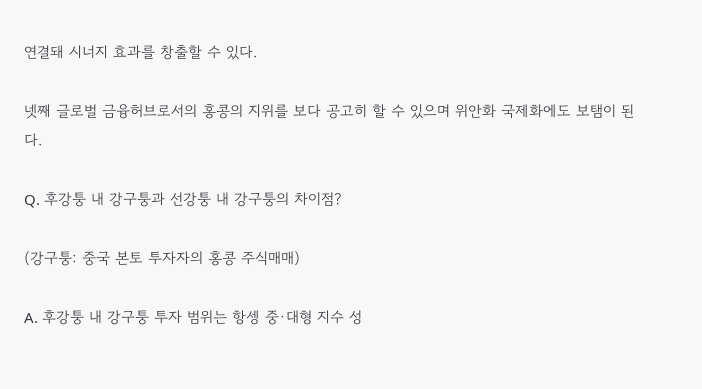연결돼 시너지 효과를 창출할 수 있다.

넷째 글로벌 금융허브로서의 홍콩의 지위를 보다 공고히 할 수 있으며 위안화 국제화에도 보탬이 된다.

Q. 후강퉁 내 강구퉁과 선강퉁 내 강구퉁의 차이점?

(강구퉁: 중국 본토 투자자의 홍콩 주식매매)

A. 후강퉁 내 강구퉁 투자 범위는 항셍 중·대형 지수 성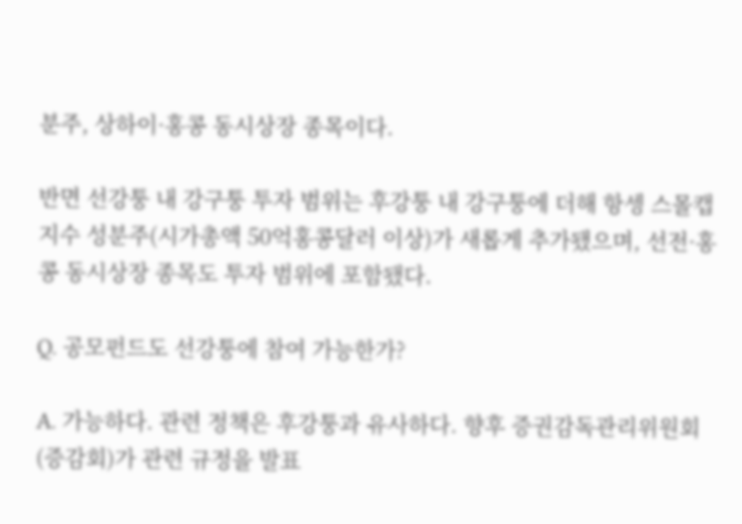분주, 상하이·홍콩 동시상장 종목이다.

반면 선강퉁 내 강구퉁 투자 범위는 후강퉁 내 강구퉁에 더해 항셍 스몰캡지수 성분주(시가총액 50억홍콩달러 이상)가 새롭게 추가됐으며, 선전·홍콩 동시상장 종목도 투자 범위에 포함됐다.

Q. 공모펀드도 선강퉁에 참여 가능한가?

A. 가능하다. 관련 정책은 후강퉁과 유사하다. 향후 증권감독관리위원회(증감회)가 관련 규정을 발표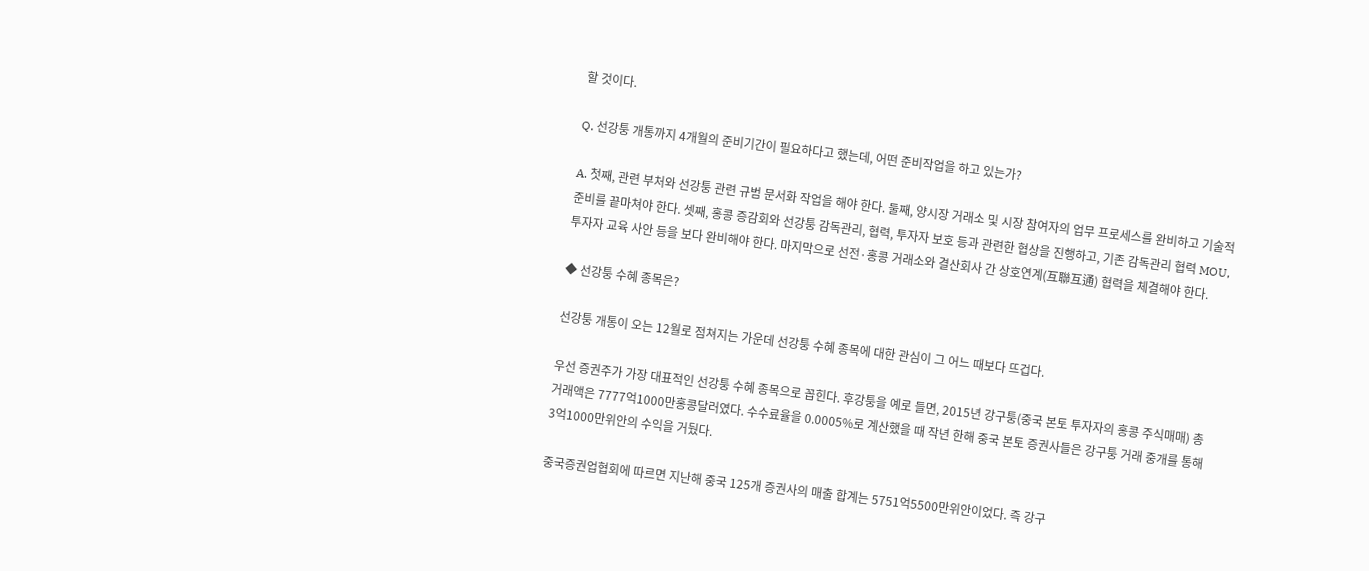할 것이다.

Q. 선강퉁 개통까지 4개월의 준비기간이 필요하다고 했는데, 어떤 준비작업을 하고 있는가?

A. 첫째, 관련 부처와 선강퉁 관련 규범 문서화 작업을 해야 한다. 둘째, 양시장 거래소 및 시장 참여자의 업무 프로세스를 완비하고 기술적 준비를 끝마쳐야 한다. 셋째, 홍콩 증감회와 선강퉁 감독관리, 협력, 투자자 보호 등과 관련한 협상을 진행하고, 기존 감독관리 협력 MOU, 투자자 교육 사안 등을 보다 완비해야 한다. 마지막으로 선전·홍콩 거래소와 결산회사 간 상호연계(互聯互通) 협력을 체결해야 한다.

◆ 선강퉁 수혜 종목은?

선강퉁 개통이 오는 12월로 점쳐지는 가운데 선강퉁 수혜 종목에 대한 관심이 그 어느 때보다 뜨겁다.

우선 증권주가 가장 대표적인 선강퉁 수혜 종목으로 꼽힌다. 후강퉁을 예로 들면, 2015년 강구퉁(중국 본토 투자자의 홍콩 주식매매) 총 거래액은 7777억1000만홍콩달러였다. 수수료율을 0.0005%로 계산했을 때 작년 한해 중국 본토 증권사들은 강구퉁 거래 중개를 통해 3억1000만위안의 수익을 거뒀다.

중국증권업협회에 따르면 지난해 중국 125개 증권사의 매출 합계는 5751억5500만위안이었다. 즉 강구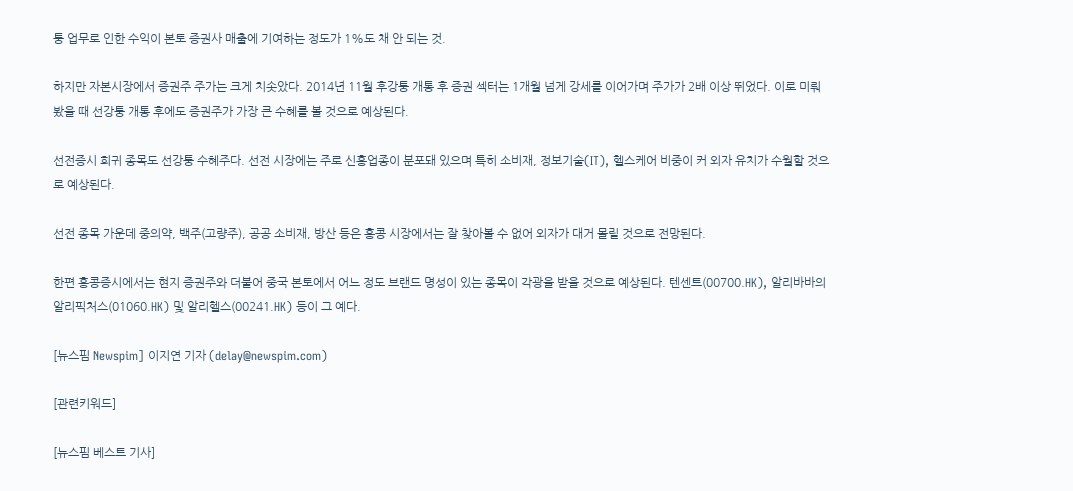퉁 업무로 인한 수익이 본토 증권사 매출에 기여하는 정도가 1%도 채 안 되는 것.

하지만 자본시장에서 증권주 주가는 크게 치솟았다. 2014년 11월 후강퉁 개통 후 증권 섹터는 1개월 넘게 강세를 이어가며 주가가 2배 이상 뛰었다. 이로 미뤄 봤을 때 선강퉁 개통 후에도 증권주가 가장 큰 수혜를 볼 것으로 예상된다.

선전증시 희귀 종목도 선강퉁 수혜주다. 선전 시장에는 주로 신흥업종이 분포돼 있으며 특히 소비재, 정보기술(IT), 헬스케어 비중이 커 외자 유치가 수월할 것으로 예상된다.

선전 종목 가운데 중의약, 백주(고량주), 공공 소비재, 방산 등은 홍콩 시장에서는 잘 찾아볼 수 없어 외자가 대거 몰릴 것으로 전망된다.

한편 홍콩증시에서는 현지 증권주와 더불어 중국 본토에서 어느 정도 브랜드 명성이 있는 종목이 각광을 받을 것으로 예상된다. 텐센트(00700.HK), 알리바바의 알리픽처스(01060.HK) 및 알리헬스(00241.HK) 등이 그 예다.

[뉴스핌 Newspim] 이지연 기자 (delay@newspim.com)

[관련키워드]

[뉴스핌 베스트 기사]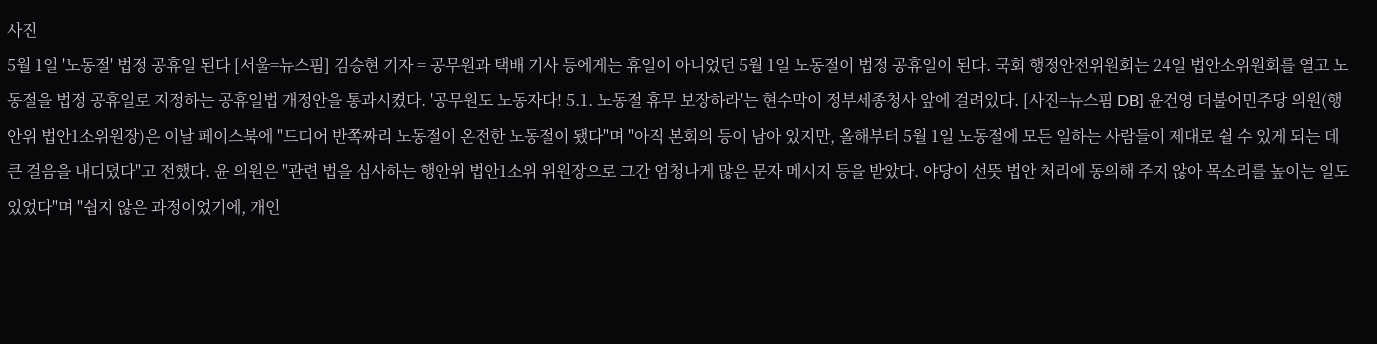사진
5월 1일 '노동절' 법정 공휴일 된다 [서울=뉴스핌] 김승현 기자 = 공무원과 택배 기사 등에게는 휴일이 아니었던 5월 1일 노동절이 법정 공휴일이 된다. 국회 행정안전위원회는 24일 법안소위원회를 열고 노동절을 법정 공휴일로 지정하는 공휴일법 개정안을 통과시켰다. '공무원도 노동자다! 5.1. 노동절 휴무 보장하라'는 현수막이 정부세종청사 앞에 걸려있다. [사진=뉴스핌 DB] 윤건영 더불어민주당 의원(행안위 법안1소위원장)은 이날 페이스북에 "드디어 반쪽짜리 노동절이 온전한 노동절이 됐다"며 "아직 본회의 등이 남아 있지만, 올해부터 5월 1일 노동절에 모든 일하는 사람들이 제대로 쉴 수 있게 되는 데 큰 걸음을 내디뎠다"고 전했다. 윤 의원은 "관련 법을 심사하는 행안위 법안1소위 위원장으로 그간 엄청나게 많은 문자 메시지 등을 받았다. 야당이 선뜻 법안 처리에 동의해 주지 않아 목소리를 높이는 일도 있었다"며 "쉽지 않은 과정이었기에, 개인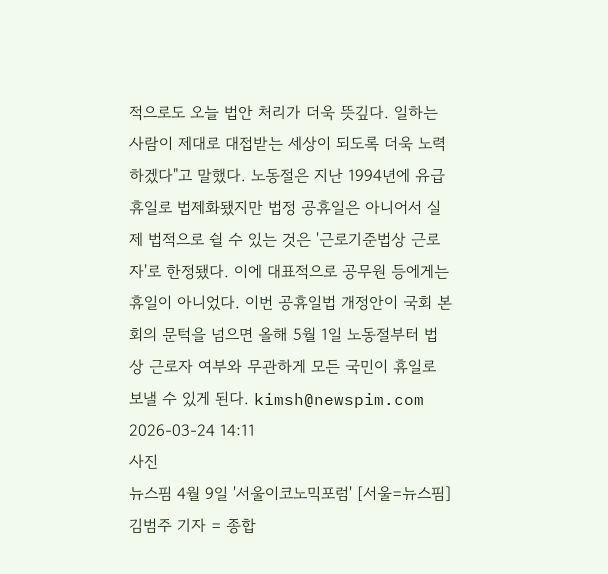적으로도 오늘 법안 처리가 더욱 뜻깊다. 일하는 사람이 제대로 대접받는 세상이 되도록 더욱 노력하겠다"고 말했다. 노동절은 지난 1994년에 유급휴일로 법제화됐지만 법정 공휴일은 아니어서 실제 법적으로 쉴 수 있는 것은 '근로기준법상 근로자'로 한정됐다. 이에 대표적으로 공무원 등에게는 휴일이 아니었다. 이번 공휴일법 개정안이 국회 본회의 문턱을 넘으면 올해 5월 1일 노동절부터 법상 근로자 여부와 무관하게 모든 국민이 휴일로 보낼 수 있게 된다. kimsh@newspim.com 2026-03-24 14:11
사진
뉴스핌 4월 9일 '서울이코노믹포럼' [서울=뉴스핌] 김범주 기자 = 종합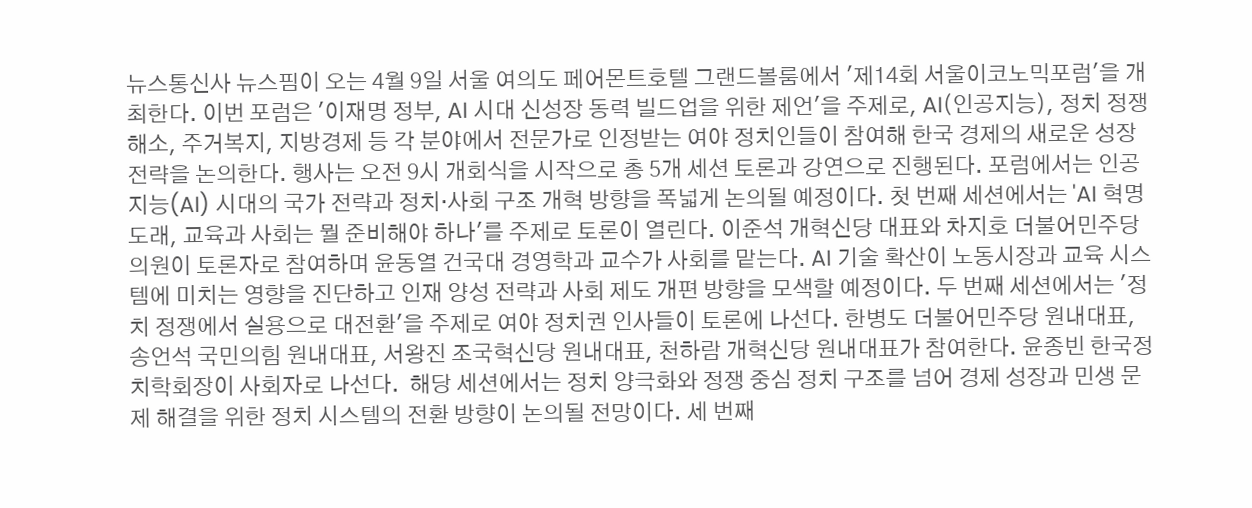뉴스통신사 뉴스핌이 오는 4월 9일 서울 여의도 페어몬트호텔 그랜드볼룸에서 '제14회 서울이코노믹포럼'을 개최한다. 이번 포럼은 '이재명 정부, AI 시대 신성장 동력 빌드업을 위한 제언'을 주제로, AI(인공지능), 정치 정쟁 해소, 주거복지, 지방경제 등 각 분야에서 전문가로 인정받는 여야 정치인들이 참여해 한국 경제의 새로운 성장 전략을 논의한다. 행사는 오전 9시 개회식을 시작으로 총 5개 세션 토론과 강연으로 진행된다. 포럼에서는 인공지능(AI) 시대의 국가 전략과 정치·사회 구조 개혁 방향을 폭넓게 논의될 예정이다. 첫 번째 세션에서는 'AI 혁명 도래, 교육과 사회는 뭘 준비해야 하나'를 주제로 토론이 열린다. 이준석 개혁신당 대표와 차지호 더불어민주당 의원이 토론자로 참여하며 윤동열 건국대 경영학과 교수가 사회를 맡는다. AI 기술 확산이 노동시장과 교육 시스템에 미치는 영향을 진단하고 인재 양성 전략과 사회 제도 개편 방향을 모색할 예정이다. 두 번째 세션에서는 '정치 정쟁에서 실용으로 대전환'을 주제로 여야 정치권 인사들이 토론에 나선다. 한병도 더불어민주당 원내대표, 송언석 국민의힘 원내대표, 서왕진 조국혁신당 원내대표, 천하람 개혁신당 원내대표가 참여한다. 윤종빈 한국정치학회장이 사회자로 나선다.  해당 세션에서는 정치 양극화와 정쟁 중심 정치 구조를 넘어 경제 성장과 민생 문제 해결을 위한 정치 시스템의 전환 방향이 논의될 전망이다. 세 번째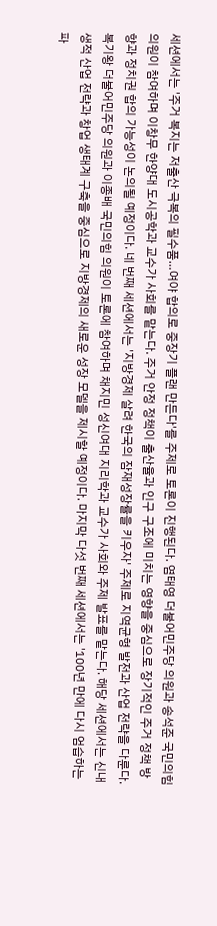세션에서는 '주거 복지는 저출산 극복의 필수품…여야 합의로 중장기 플랜 만든다'를 주제로 토론이 진행된다. 염태영 더불어민주당 의원과 송석준 국민의힘 의원이 참여하며 이창무 한양대 도시공학과 교수가 사회를 맡는다. 주거 안정 정책이 출산율과 인구 구조에 미치는 영향을 중심으로 장기적인 주거 정책 방향과 정치권 합의 가능성이 논의될 예정이다. 네 번째 세션에서는 '지방경제 살려 한국의 잠재성장률을 키우자' 주제로 지역균형 발전과 산업 전략을 다룬다. 복기왕 더불어민주당 의원과 이종배 국민의힘 의원이 토론에 참여하며 채지민 성신여대 지리학과 교수가 사회와 주제 발표를 맡는다. 해당 세션에서는 신내생적 산업 전략과 창업 생태계 구축을 중심으로 지방경제의 새로운 성장 모델을 제시할 예정이다. 마지막 다섯 번째 세션에서는 '100년 만에 다시 엄습하는 파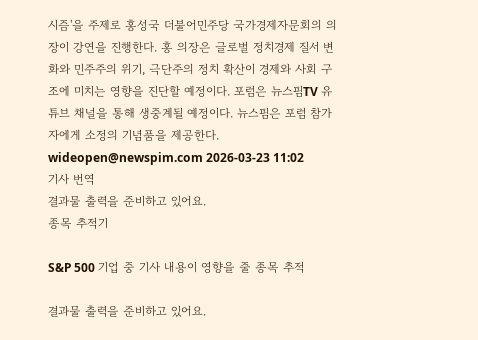시즘'을 주제로 홍성국 더불어민주당 국가경제자문회의 의장이 강연을 진행한다. 홍 의장은 글로벌 정치경제 질서 변화와 민주주의 위기, 극단주의 정치 확산이 경제와 사회 구조에 미치는 영향을 진단할 예정이다. 포럼은 뉴스핌TV 유튜브 채널을 통해 생중계될 예정이다. 뉴스핌은 포럼 참가자에게 소정의 기념품을 제공한다. wideopen@newspim.com 2026-03-23 11:02
기사 번역
결과물 출력을 준비하고 있어요.
종목 추적기

S&P 500 기업 중 기사 내용이 영향을 줄 종목 추적

결과물 출력을 준비하고 있어요.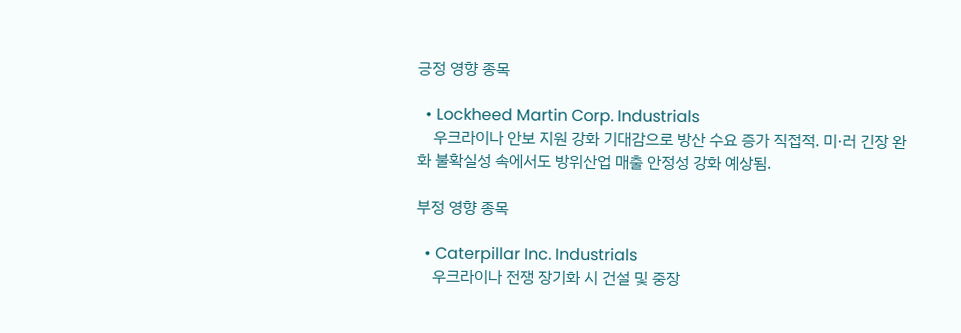긍정 영향 종목

  • Lockheed Martin Corp. Industrials
    우크라이나 안보 지원 강화 기대감으로 방산 수요 증가 직접적. 미·러 긴장 완화 불확실성 속에서도 방위산업 매출 안정성 강화 예상됨.

부정 영향 종목

  • Caterpillar Inc. Industrials
    우크라이나 전쟁 장기화 시 건설 및 중장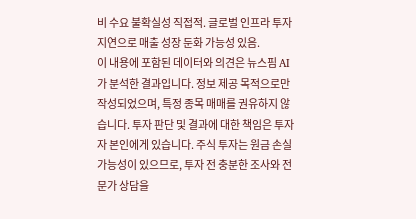비 수요 불확실성 직접적. 글로벌 인프라 투자 지연으로 매출 성장 둔화 가능성 있음.
이 내용에 포함된 데이터와 의견은 뉴스핌 AI가 분석한 결과입니다. 정보 제공 목적으로만 작성되었으며, 특정 종목 매매를 권유하지 않습니다. 투자 판단 및 결과에 대한 책임은 투자자 본인에게 있습니다. 주식 투자는 원금 손실 가능성이 있으므로, 투자 전 충분한 조사와 전문가 상담을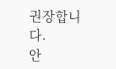권장합니다.
안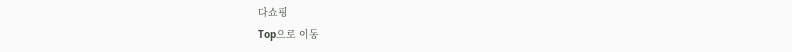다쇼핑
Top으로 이동